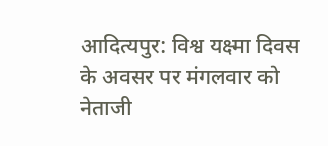आदित्यपुर: विश्व यक्ष्मा दिवस के अवसर पर मंगलवार को नेताजी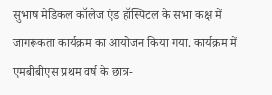सुभाष मेडिकल कॉलेज एंड हॉस्पिटल के सभा कक्ष में जागरूकता कार्यक्रम का आयोजन किया गया. कार्यक्रम में एमबीबीएस प्रथम वर्ष के छात्र-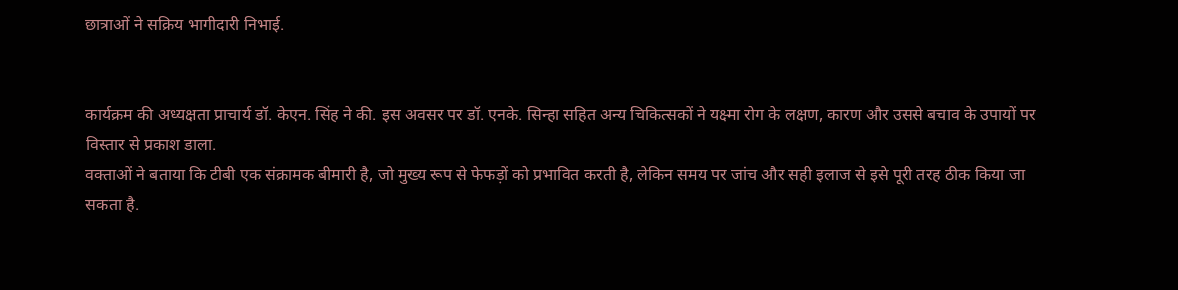छात्राओं ने सक्रिय भागीदारी निभाई.


कार्यक्रम की अध्यक्षता प्राचार्य डॉ. केएन. सिंह ने की. इस अवसर पर डॉ. एनके. सिन्हा सहित अन्य चिकित्सकों ने यक्ष्मा रोग के लक्षण, कारण और उससे बचाव के उपायों पर विस्तार से प्रकाश डाला.
वक्ताओं ने बताया कि टीबी एक संक्रामक बीमारी है, जो मुख्य रूप से फेफड़ों को प्रभावित करती है, लेकिन समय पर जांच और सही इलाज से इसे पूरी तरह ठीक किया जा सकता है.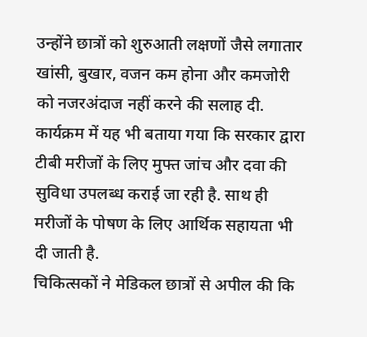उन्होंने छात्रों को शुरुआती लक्षणों जैसे लगातार खांसी, बुखार, वजन कम होना और कमजोरी को नजरअंदाज नहीं करने की सलाह दी. कार्यक्रम में यह भी बताया गया कि सरकार द्वारा टीबी मरीजों के लिए मुफ्त जांच और दवा की सुविधा उपलब्ध कराई जा रही है. साथ ही मरीजों के पोषण के लिए आर्थिक सहायता भी दी जाती है.
चिकित्सकों ने मेडिकल छात्रों से अपील की कि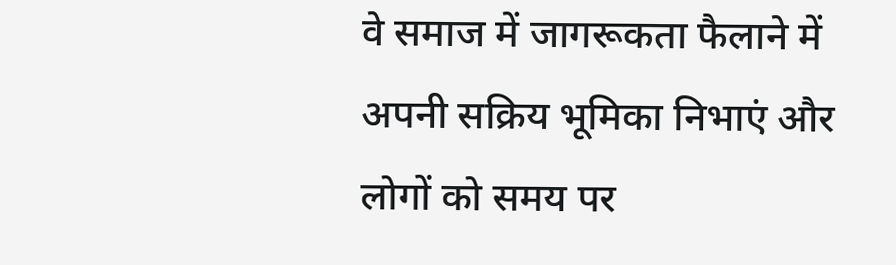वे समाज में जागरूकता फैलाने में अपनी सक्रिय भूमिका निभाएं और लोगों को समय पर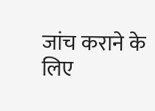जांच कराने के लिए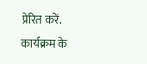प्रेरित करें. कार्यक्रम के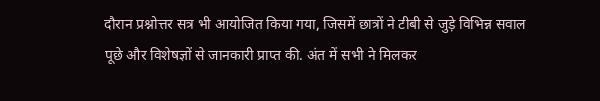दौरान प्रश्नोत्तर सत्र भी आयोजित किया गया, जिसमें छात्रों ने टीबी से जुड़े विभिन्न सवाल पूछे और विशेषज्ञों से जानकारी प्राप्त की. अंत में सभी ने मिलकर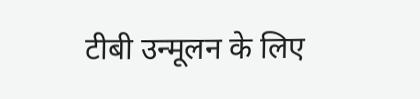टीबी उन्मूलन के लिए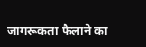जागरूकता फैलाने का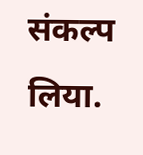संकल्प लिया.